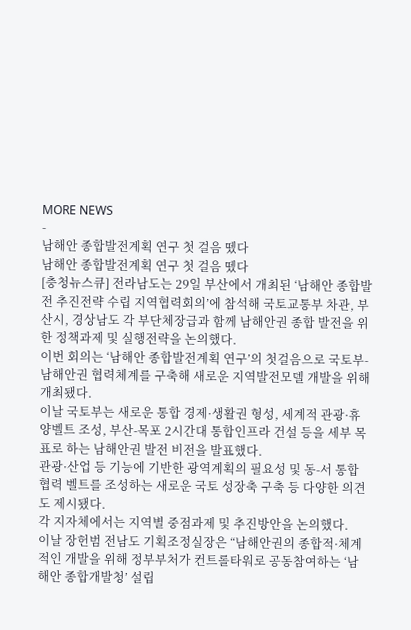MORE NEWS
-
남해안 종합발전계획 연구 첫 걸음 뗐다
남해안 종합발전계획 연구 첫 걸음 뗐다
[충청뉴스큐] 전라남도는 29일 부산에서 개최된 ‘남해안 종합발전 추진전략 수립 지역협력회의’에 참석해 국토교통부 차관, 부산시, 경상남도 각 부단체장급과 함께 남해안권 종합 발전을 위한 정책과제 및 실행전략을 논의했다.
이번 회의는 ‘남해안 종합발전계획 연구’의 첫걸음으로 국토부-남해안권 협력체계를 구축해 새로운 지역발전모델 개발을 위해 개최됐다.
이날 국토부는 새로운 통합 경제·생활권 형성, 세계적 관광·휴양벨트 조성, 부산-목포 2시간대 통합인프라 건설 등을 세부 목표로 하는 남해안권 발전 비전을 발표했다.
관광·산업 등 기능에 기반한 광역계획의 필요성 및 동-서 통합협력 벨트를 조성하는 새로운 국토 성장축 구축 등 다양한 의견도 제시됐다.
각 지자체에서는 지역별 중점과제 및 추진방안을 논의했다.
이날 장헌범 전남도 기획조정실장은 “남해안권의 종합적·체계적인 개발을 위해 정부부처가 컨트롤타워로 공동참여하는 ‘남해안 종합개발청’ 설립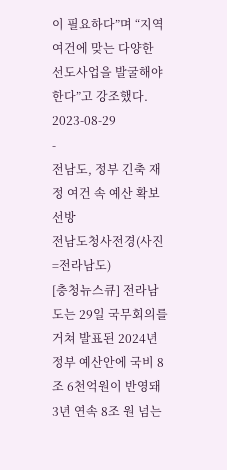이 필요하다”며 “지역 여건에 맞는 다양한 선도사업을 발굴해야 한다”고 강조했다.
2023-08-29
-
전남도, 정부 긴축 재정 여건 속 예산 확보 선방
전남도청사전경(사진=전라남도)
[충청뉴스큐] 전라남도는 29일 국무회의를 거쳐 발표된 2024년 정부 예산안에 국비 8조 6천억원이 반영돼 3년 연속 8조 원 넘는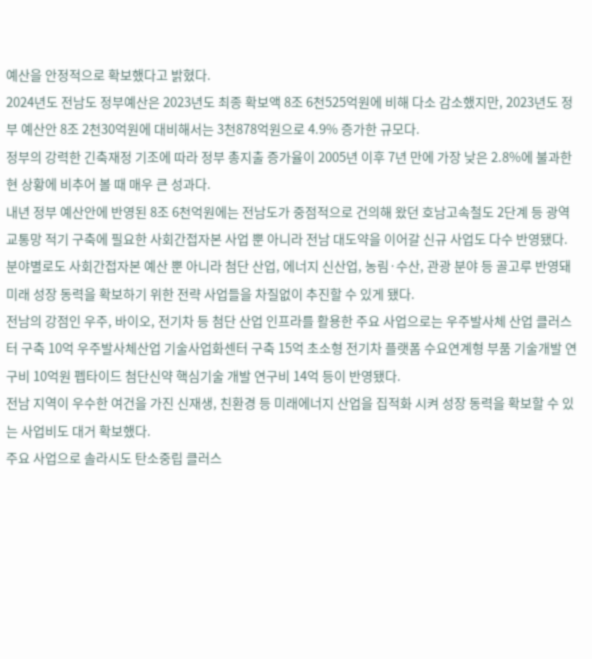예산을 안정적으로 확보했다고 밝혔다.
2024년도 전남도 정부예산은 2023년도 최종 확보액 8조 6천525억원에 비해 다소 감소했지만, 2023년도 정부 예산안 8조 2천30억원에 대비해서는 3천878억원으로 4.9% 증가한 규모다.
정부의 강력한 긴축재정 기조에 따라 정부 총지출 증가율이 2005년 이후 7년 만에 가장 낮은 2.8%에 불과한 현 상황에 비추어 볼 때 매우 큰 성과다.
내년 정부 예산안에 반영된 8조 6천억원에는 전남도가 중점적으로 건의해 왔던 호남고속철도 2단계 등 광역 교통망 적기 구축에 필요한 사회간접자본 사업 뿐 아니라 전남 대도약을 이어갈 신규 사업도 다수 반영됐다.
분야별로도 사회간접자본 예산 뿐 아니라 첨단 산업, 에너지 신산업, 농림·수산, 관광 분야 등 골고루 반영돼 미래 성장 동력을 확보하기 위한 전략 사업들을 차질없이 추진할 수 있게 됐다.
전남의 강점인 우주, 바이오, 전기차 등 첨단 산업 인프라를 활용한 주요 사업으로는 우주발사체 산업 클러스터 구축 10억 우주발사체산업 기술사업화센터 구축 15억 초소형 전기차 플랫폼 수요연계형 부품 기술개발 연구비 10억원 펩타이드 첨단신약 핵심기술 개발 연구비 14억 등이 반영됐다.
전남 지역이 우수한 여건을 가진 신재생, 친환경 등 미래에너지 산업을 집적화 시켜 성장 동력을 확보할 수 있는 사업비도 대거 확보했다.
주요 사업으로 솔라시도 탄소중립 클러스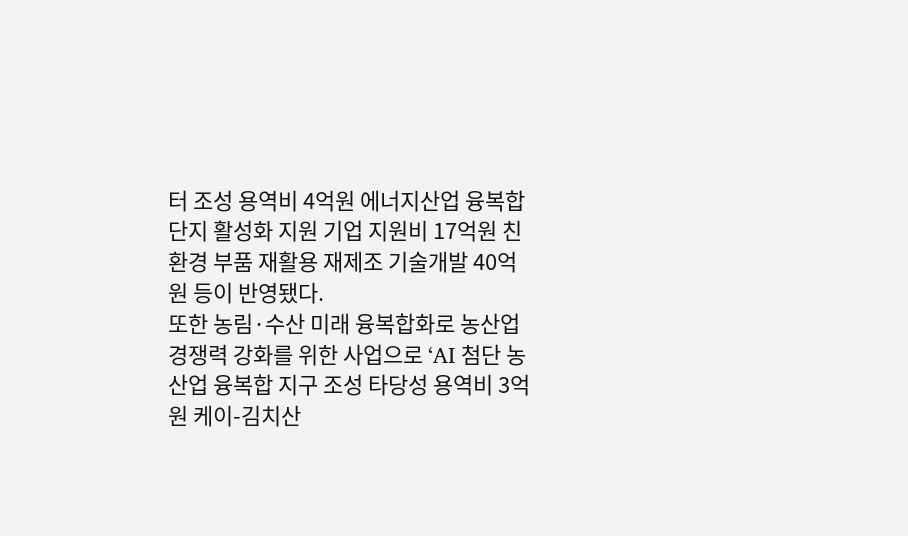터 조성 용역비 4억원 에너지산업 융복합단지 활성화 지원 기업 지원비 17억원 친환경 부품 재활용 재제조 기술개발 40억원 등이 반영됐다.
또한 농림·수산 미래 융복합화로 농산업 경쟁력 강화를 위한 사업으로 ‘AI 첨단 농산업 융복합 지구 조성 타당성 용역비 3억원 케이-김치산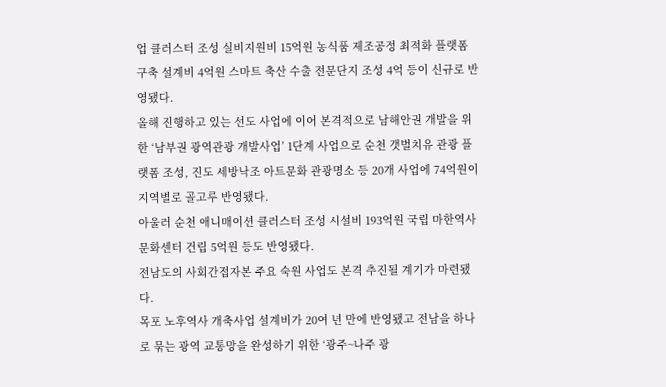업 클러스터 조성 실비지원비 15억원 농식품 제조공정 최적화 플랫폼 구축 설계비 4억원 스마트 축산 수출 전문단지 조성 4억 등이 신규로 반영됐다.
올해 진행하고 있는 선도 사업에 이어 본격적으로 남해안권 개발을 위한 ‘남부권 광역관광 개발사업’ 1단계 사업으로 순천 갯벌치유 관광 플랫폼 조성, 진도 세방낙조 아트문화 관광명소 등 20개 사업에 74억원이 지역별로 골고루 반영됐다.
아울러 순천 애니매이션 클러스터 조성 시설비 193억원 국립 마한역사문화센터 건립 5억원 등도 반영됐다.
전남도의 사회간접자본 주요 숙원 사업도 본격 추진될 계기가 마련됐다.
목포 노후역사 개축사업 설계비가 20여 년 만에 반영됐고 전남을 하나로 묶는 광역 교통망을 완성하기 위한 ‘광주~나주 광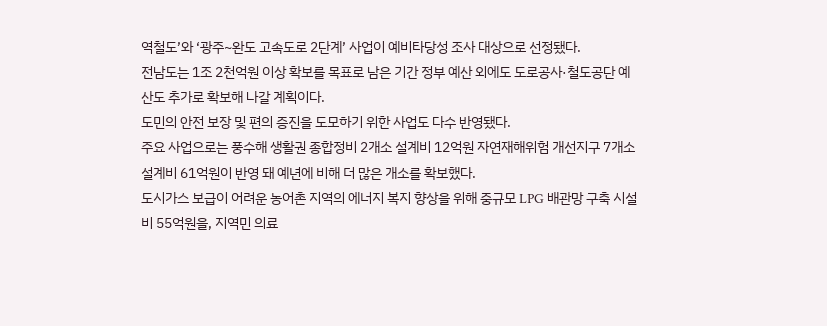역철도’와 ‘광주~완도 고속도로 2단계’ 사업이 예비타당성 조사 대상으로 선정됐다.
전남도는 1조 2천억원 이상 확보를 목표로 남은 기간 정부 예산 외에도 도로공사·철도공단 예산도 추가로 확보해 나갈 계획이다.
도민의 안전 보장 및 편의 증진을 도모하기 위한 사업도 다수 반영됐다.
주요 사업으로는 풍수해 생활권 종합정비 2개소 설계비 12억원 자연재해위험 개선지구 7개소 설계비 61억원이 반영 돼 예년에 비해 더 많은 개소를 확보했다.
도시가스 보급이 어려운 농어촌 지역의 에너지 복지 향상을 위해 중규모 LPG 배관망 구축 시설비 55억원을, 지역민 의료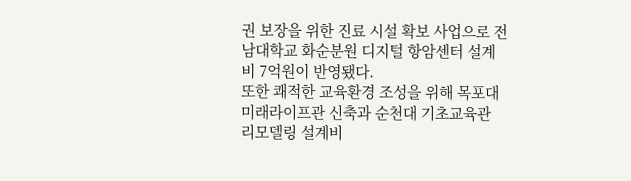권 보장을 위한 진료 시설 확보 사업으로 전남대학교 화순분원 디지털 항암센터 설계비 7억원이 반영됐다.
또한 쾌적한 교육환경 조성을 위해 목포대 미래라이프관 신축과 순천대 기초교육관 리모델링 설계비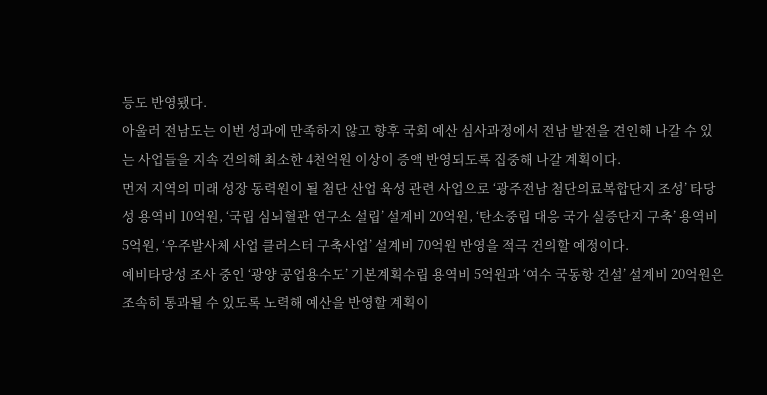등도 반영됐다.
아울러 전남도는 이번 성과에 만족하지 않고 향후 국회 예산 심사과정에서 전남 발전을 견인해 나갈 수 있는 사업들을 지속 건의해 최소한 4천억원 이상이 증액 반영되도록 집중해 나갈 계획이다.
먼저 지역의 미래 성장 동력원이 될 첨단 산업 육성 관련 사업으로 ‘광주전남 첨단의료복합단지 조성’ 타당성 용역비 10억원, ‘국립 심뇌혈관 연구소 설립’ 설계비 20억원, ‘탄소중립 대응 국가 실증단지 구축’ 용역비 5억원, ‘우주발사체 사업 클러스터 구축사업’ 설계비 70억원 반영을 적극 건의할 예정이다.
예비타당성 조사 중인 ‘광양 공업용수도’ 기본계획수립 용역비 5억원과 ‘여수 국동항 건설’ 설계비 20억원은 조속히 통과될 수 있도록 노력해 예산을 반영할 계획이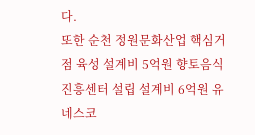다.
또한 순천 정원문화산업 핵심거점 육성 설계비 5억원 향토음식 진흥센터 설립 설계비 6억원 유네스코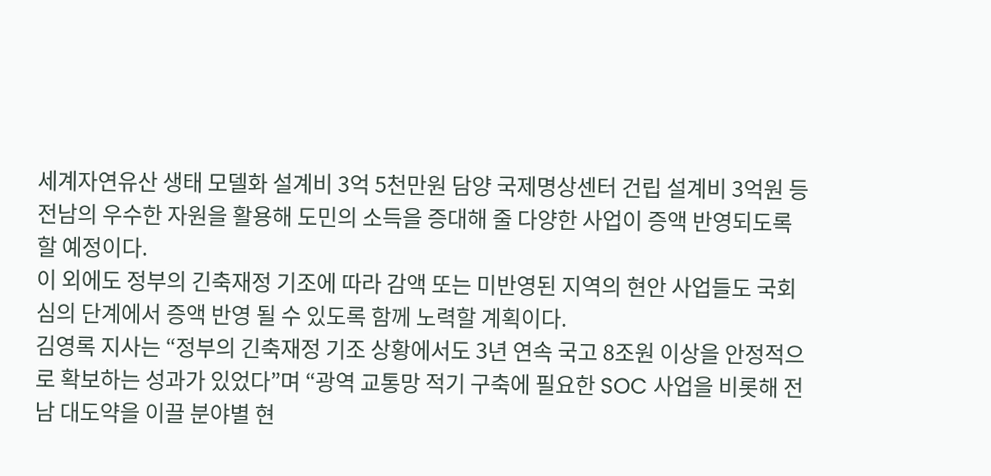세계자연유산 생태 모델화 설계비 3억 5천만원 담양 국제명상센터 건립 설계비 3억원 등 전남의 우수한 자원을 활용해 도민의 소득을 증대해 줄 다양한 사업이 증액 반영되도록 할 예정이다.
이 외에도 정부의 긴축재정 기조에 따라 감액 또는 미반영된 지역의 현안 사업들도 국회심의 단계에서 증액 반영 될 수 있도록 함께 노력할 계획이다.
김영록 지사는 “정부의 긴축재정 기조 상황에서도 3년 연속 국고 8조원 이상을 안정적으로 확보하는 성과가 있었다”며 “광역 교통망 적기 구축에 필요한 SOC 사업을 비롯해 전남 대도약을 이끌 분야별 현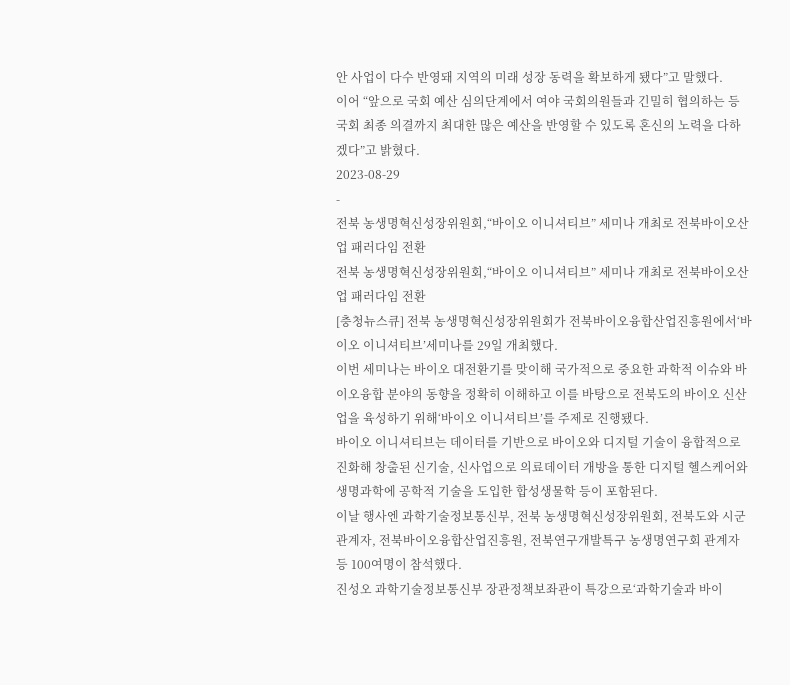안 사업이 다수 반영돼 지역의 미래 성장 동력을 확보하게 됐다”고 말했다.
이어 “앞으로 국회 예산 심의단계에서 여야 국회의원들과 긴밀히 협의하는 등 국회 최종 의결까지 최대한 많은 예산을 반영할 수 있도록 혼신의 노력을 다하겠다”고 밝혔다.
2023-08-29
-
전북 농생명혁신성장위원회,“바이오 이니셔티브” 세미나 개최로 전북바이오산업 패러다임 전환
전북 농생명혁신성장위원회,“바이오 이니셔티브” 세미나 개최로 전북바이오산업 패러다임 전환
[충청뉴스큐] 전북 농생명혁신성장위원회가 전북바이오융합산업진흥원에서‘바이오 이니셔티브’세미나를 29일 개최했다.
이번 세미나는 바이오 대전환기를 맞이해 국가적으로 중요한 과학적 이슈와 바이오융합 분야의 동향을 정확히 이해하고 이를 바탕으로 전북도의 바이오 신산업을 육성하기 위해‘바이오 이니셔티브’를 주제로 진행됐다.
바이오 이니셔티브는 데이터를 기반으로 바이오와 디지털 기술이 융합적으로 진화해 창출된 신기술, 신사업으로 의료데이터 개방을 통한 디지털 헬스케어와 생명과학에 공학적 기술을 도입한 합성생물학 등이 포함된다.
이날 행사엔 과학기술정보통신부, 전북 농생명혁신성장위원회, 전북도와 시군 관계자, 전북바이오융합산업진흥원, 전북연구개발특구 농생명연구회 관계자 등 100여명이 참석했다.
진성오 과학기술정보통신부 장관정책보좌관이 특강으로‘과학기술과 바이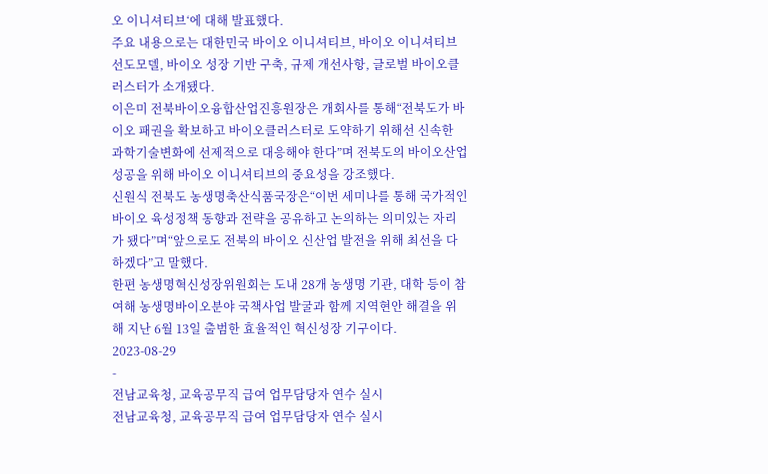오 이니셔티브‘에 대해 발표했다.
주요 내용으로는 대한민국 바이오 이니셔티브, 바이오 이니셔티브 선도모델, 바이오 성장 기반 구축, 규제 개선사항, 글로벌 바이오클러스터가 소개됐다.
이은미 전북바이오융합산업진흥원장은 개회사를 통해“전북도가 바이오 패권을 확보하고 바이오클러스터로 도약하기 위해선 신속한 과학기술변화에 선제적으로 대응해야 한다”며 전북도의 바이오산업 성공을 위해 바이오 이니셔티브의 중요성을 강조했다.
신원식 전북도 농생명축산식품국장은“이번 세미나를 통해 국가적인 바이오 육성정책 동향과 전략을 공유하고 논의하는 의미있는 자리가 됐다”며“앞으로도 전북의 바이오 신산업 발전을 위해 최선을 다하겠다”고 말했다.
한편 농생명혁신성장위원회는 도내 28개 농생명 기관, 대학 등이 참여해 농생명바이오분야 국책사업 발굴과 함께 지역현안 해결을 위해 지난 6월 13일 출범한 효율적인 혁신성장 기구이다.
2023-08-29
-
전남교육청, 교육공무직 급여 업무담당자 연수 실시
전남교육청, 교육공무직 급여 업무담당자 연수 실시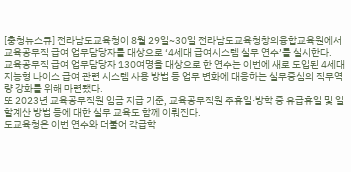[충청뉴스큐] 전라남도교육청이 8월 29일~30일 전라남도교육청창의융합교육원에서 교육공무직 급여 업무담당자를 대상으로 ‘4세대 급여시스템 실무 연수’를 실시한다.
교육공무직 급여 업무담당자 130여명을 대상으로 한 연수는 이번에 새로 도입된 4세대 지능형 나이스 급여 관련 시스템 사용 방법 등 업무 변화에 대응하는 실무중심의 직무역량 강화를 위해 마련됐다.
또 2023년 교육공무직원 임금 지급 기준, 교육공무직원 주휴일·방학 중 유급휴일 및 일할계산 방법 등에 대한 실무 교육도 함께 이뤄진다.
도교육청은 이번 연수와 더불어 각급학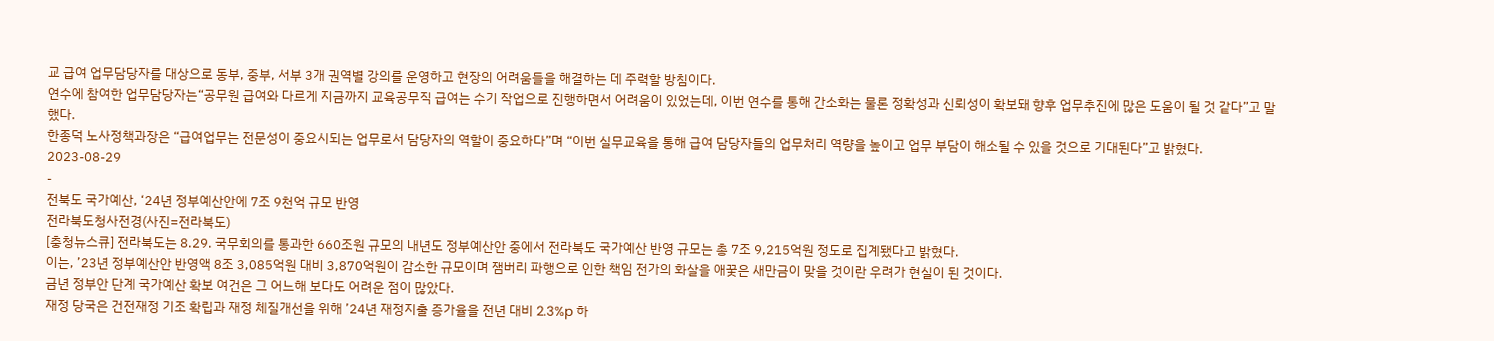교 급여 업무담당자를 대상으로 동부, 중부, 서부 3개 권역별 강의를 운영하고 현장의 어려움들을 해결하는 데 주력할 방침이다.
연수에 참여한 업무담당자는“공무원 급여와 다르게 지금까지 교육공무직 급여는 수기 작업으로 진행하면서 어려움이 있었는데, 이번 연수를 통해 간소화는 물론 정확성과 신뢰성이 확보돼 향후 업무추진에 많은 도움이 될 것 같다”고 말했다.
한종덕 노사정책과장은 “급여업무는 전문성이 중요시되는 업무로서 담당자의 역할이 중요하다”며 “이번 실무교육을 통해 급여 담당자들의 업무처리 역량을 높이고 업무 부담이 해소될 수 있을 것으로 기대된다”고 밝혔다.
2023-08-29
-
전북도 국가예산, ‘24년 정부예산안에 7조 9천억 규모 반영
전라북도청사전경(사진=전라북도)
[충청뉴스큐] 전라북도는 8.29. 국무회의를 통과한 660조원 규모의 내년도 정부예산안 중에서 전라북도 국가예산 반영 규모는 총 7조 9,215억원 정도로 집계됐다고 밝혔다.
이는, ’23년 정부예산안 반영액 8조 3,085억원 대비 3,870억원이 감소한 규모이며 잼버리 파행으로 인한 책임 전가의 화살을 애꿎은 새만금이 맞을 것이란 우려가 현실이 된 것이다.
금년 정부안 단계 국가예산 확보 여건은 그 어느해 보다도 어려운 점이 많았다.
재정 당국은 건전재정 기조 확립과 재정 체질개선을 위해 ’24년 재정지출 증가율을 전년 대비 2.3%p 하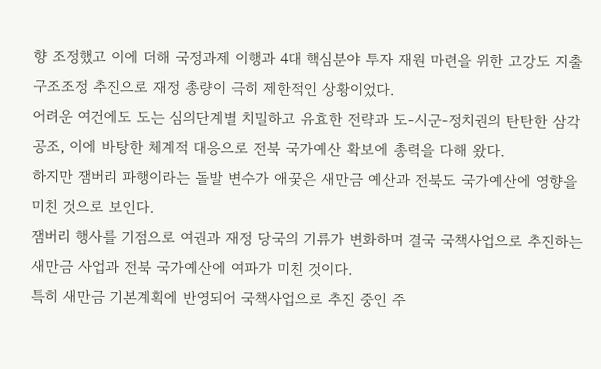향 조정했고 이에 더해 국정과제 이행과 4대 핵심분야 투자 재원 마련을 위한 고강도 지출 구조조정 추진으로 재정 총량이 극히 제한적인 상황이었다.
어려운 여건에도 도는 심의단계별 치밀하고 유효한 전략과 도-시군-정치권의 탄탄한 삼각공조, 이에 바탕한 체계적 대응으로 전북 국가예산 확보에 총력을 다해 왔다.
하지만 잼버리 파행이라는 돌발 변수가 애꿎은 새만금 예산과 전북도 국가예산에 영향을 미친 것으로 보인다.
잼버리 행사를 기점으로 여권과 재정 당국의 기류가 변화하며 결국 국책사업으로 추진하는 새만금 사업과 전북 국가예산에 여파가 미친 것이다.
특히 새만금 기본계획에 반영되어 국책사업으로 추진 중인 주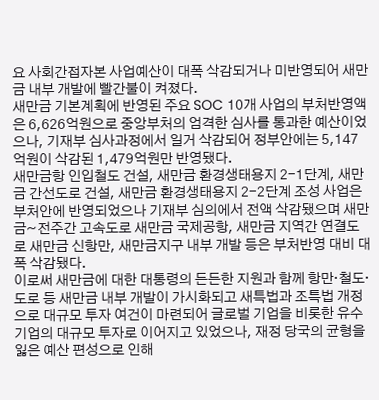요 사회간접자본 사업예산이 대폭 삭감되거나 미반영되어 새만금 내부 개발에 빨간불이 켜졌다.
새만금 기본계획에 반영된 주요 SOC 10개 사업의 부처반영액은 6,626억원으로 중앙부처의 엄격한 심사를 통과한 예산이었으나, 기재부 심사과정에서 일거 삭감되어 정부안에는 5,147억원이 삭감된 1,479억원만 반영됐다.
새만금항 인입철도 건설, 새만금 환경생태용지 2-1단계, 새만금 간선도로 건설, 새만금 환경생태용지 2-2단계 조성 사업은 부처안에 반영되었으나 기재부 심의에서 전액 삭감됐으며 새만금~전주간 고속도로 새만금 국제공항, 새만금 지역간 연결도로 새만금 신항만, 새만금지구 내부 개발 등은 부처반영 대비 대폭 삭감됐다.
이로써 새만금에 대한 대통령의 든든한 지원과 함께 항만·철도·도로 등 새만금 내부 개발이 가시화되고 새특법과 조특법 개정으로 대규모 투자 여건이 마련되어 글로벌 기업을 비롯한 유수 기업의 대규모 투자로 이어지고 있었으나, 재정 당국의 균형을 잃은 예산 편성으로 인해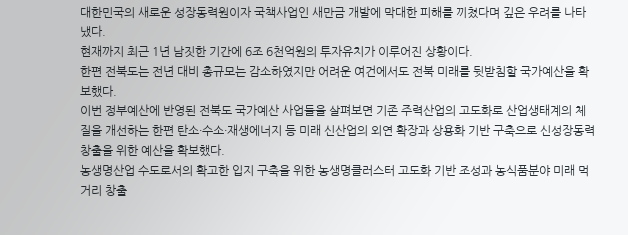대한민국의 새로운 성장동력원이자 국책사업인 새만금 개발에 막대한 피해를 끼쳤다며 깊은 우려를 나타냈다.
현재까지 최근 1년 남짓한 기간에 6조 6천억원의 투자유치가 이루어진 상황이다.
한편 전북도는 전년 대비 총규모는 감소하였지만 어려운 여건에서도 전북 미래를 뒷받침할 국가예산을 확보했다.
이번 정부예산에 반영된 전북도 국가예산 사업들을 살펴보면 기존 주력산업의 고도화로 산업생태계의 체질을 개선하는 한편 탄소·수소·재생에너지 등 미래 신산업의 외연 확장과 상용화 기반 구축으로 신성장동력 창출을 위한 예산을 확보했다.
농생명산업 수도로서의 확고한 입지 구축을 위한 농생명클러스터 고도화 기반 조성과 농식품분야 미래 먹거리 창출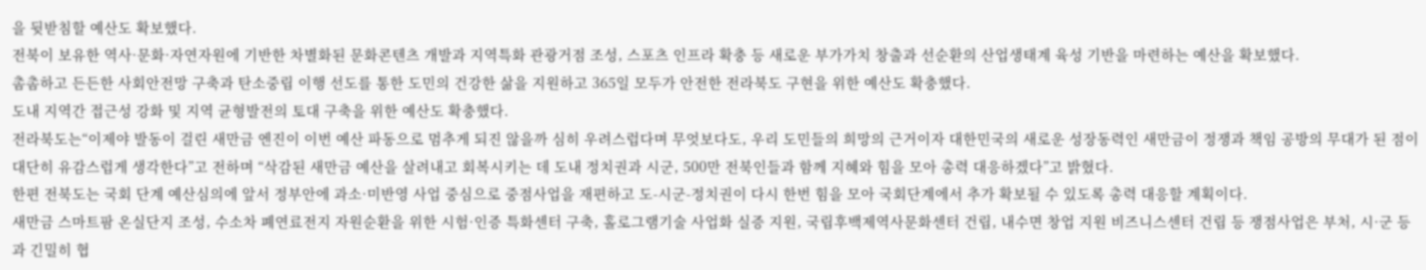을 뒷받침할 예산도 확보했다.
전북이 보유한 역사·문화·자연자원에 기반한 차별화된 문화콘텐츠 개발과 지역특화 관광거점 조성, 스포츠 인프라 확충 등 새로운 부가가치 창출과 선순환의 산업생태계 육성 기반을 마련하는 예산을 확보했다.
촘촘하고 든든한 사회안전망 구축과 탄소중립 이행 선도를 통한 도민의 건강한 삶을 지원하고 365일 모두가 안전한 전라북도 구현을 위한 예산도 확충했다.
도내 지역간 접근성 강화 및 지역 균형발전의 토대 구축을 위한 예산도 확충했다.
전라북도는“이제야 발동이 걸린 새만금 엔진이 이번 예산 파동으로 멈추게 되진 않을까 심히 우려스럽다며 무엇보다도, 우리 도민들의 희망의 근거이자 대한민국의 새로운 성장동력인 새만금이 정쟁과 책임 공방의 무대가 된 점이 대단히 유감스럽게 생각한다”고 전하며 “삭감된 새만금 예산을 살려내고 회복시키는 데 도내 정치권과 시군, 500만 전북인들과 함께 지혜와 힘을 모아 총력 대응하겠다”고 밝혔다.
한편 전북도는 국회 단계 예산심의에 앞서 정부안에 과소·미반영 사업 중심으로 중점사업을 재편하고 도-시군-정치권이 다시 한번 힘을 모아 국회단계에서 추가 확보될 수 있도록 총력 대응할 계획이다.
새만금 스마트팜 온실단지 조성, 수소차 폐연료전지 자원순환을 위한 시험·인증 특화센터 구축, 홀로그램기술 사업화 실증 지원, 국립후백제역사문화센터 건립, 내수면 창업 지원 비즈니스센터 건립 등 쟁점사업은 부처, 시·군 등과 긴밀히 협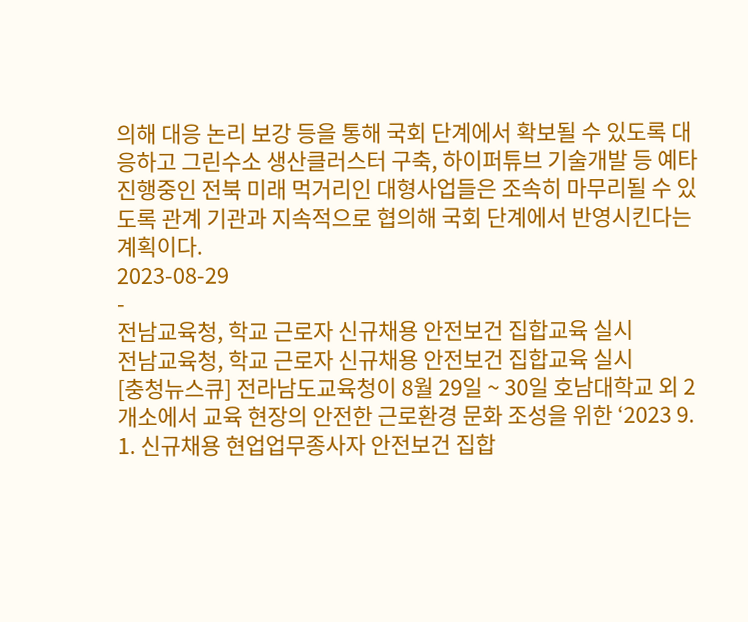의해 대응 논리 보강 등을 통해 국회 단계에서 확보될 수 있도록 대응하고 그린수소 생산클러스터 구축, 하이퍼튜브 기술개발 등 예타 진행중인 전북 미래 먹거리인 대형사업들은 조속히 마무리될 수 있도록 관계 기관과 지속적으로 협의해 국회 단계에서 반영시킨다는 계획이다.
2023-08-29
-
전남교육청, 학교 근로자 신규채용 안전보건 집합교육 실시
전남교육청, 학교 근로자 신규채용 안전보건 집합교육 실시
[충청뉴스큐] 전라남도교육청이 8월 29일 ~ 30일 호남대학교 외 2개소에서 교육 현장의 안전한 근로환경 문화 조성을 위한 ‘2023 9. 1. 신규채용 현업업무종사자 안전보건 집합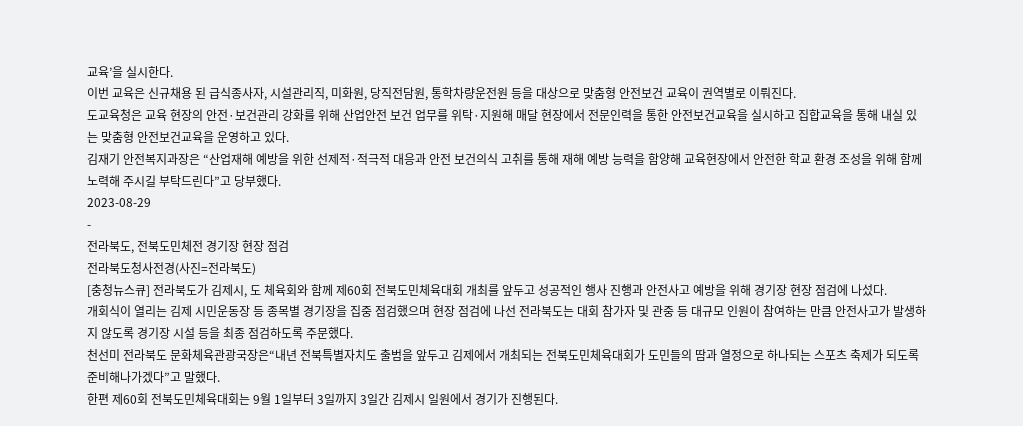교육’을 실시한다.
이번 교육은 신규채용 된 급식종사자, 시설관리직, 미화원, 당직전담원, 통학차량운전원 등을 대상으로 맞춤형 안전보건 교육이 권역별로 이뤄진다.
도교육청은 교육 현장의 안전·보건관리 강화를 위해 산업안전 보건 업무를 위탁·지원해 매달 현장에서 전문인력을 통한 안전보건교육을 실시하고 집합교육을 통해 내실 있는 맞춤형 안전보건교육을 운영하고 있다.
김재기 안전복지과장은 “산업재해 예방을 위한 선제적·적극적 대응과 안전 보건의식 고취를 통해 재해 예방 능력을 함양해 교육현장에서 안전한 학교 환경 조성을 위해 함께 노력해 주시길 부탁드린다”고 당부했다.
2023-08-29
-
전라북도, 전북도민체전 경기장 현장 점검
전라북도청사전경(사진=전라북도)
[충청뉴스큐] 전라북도가 김제시, 도 체육회와 함께 제60회 전북도민체육대회 개최를 앞두고 성공적인 행사 진행과 안전사고 예방을 위해 경기장 현장 점검에 나섰다.
개회식이 열리는 김제 시민운동장 등 종목별 경기장을 집중 점검했으며 현장 점검에 나선 전라북도는 대회 참가자 및 관중 등 대규모 인원이 참여하는 만큼 안전사고가 발생하지 않도록 경기장 시설 등을 최종 점검하도록 주문했다.
천선미 전라북도 문화체육관광국장은“내년 전북특별자치도 출범을 앞두고 김제에서 개최되는 전북도민체육대회가 도민들의 땀과 열정으로 하나되는 스포츠 축제가 되도록 준비해나가겠다”고 말했다.
한편 제60회 전북도민체육대회는 9월 1일부터 3일까지 3일간 김제시 일원에서 경기가 진행된다.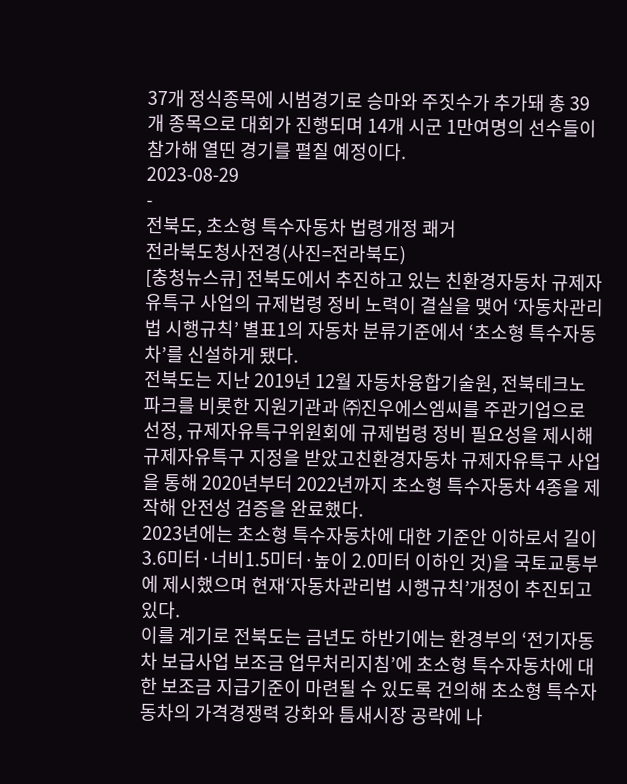37개 정식종목에 시범경기로 승마와 주짓수가 추가돼 총 39개 종목으로 대회가 진행되며 14개 시군 1만여명의 선수들이 참가해 열띤 경기를 펼칠 예정이다.
2023-08-29
-
전북도, 초소형 특수자동차 법령개정 쾌거
전라북도청사전경(사진=전라북도)
[충청뉴스큐] 전북도에서 추진하고 있는 친환경자동차 규제자유특구 사업의 규제법령 정비 노력이 결실을 맺어 ‘자동차관리법 시행규칙’ 별표1의 자동차 분류기준에서 ‘초소형 특수자동차’를 신설하게 됐다.
전북도는 지난 2019년 12월 자동차융합기술원, 전북테크노파크를 비롯한 지원기관과 ㈜진우에스엠씨를 주관기업으로 선정, 규제자유특구위원회에 규제법령 정비 필요성을 제시해 규제자유특구 지정을 받았고친환경자동차 규제자유특구 사업을 통해 2020년부터 2022년까지 초소형 특수자동차 4종을 제작해 안전성 검증을 완료했다.
2023년에는 초소형 특수자동차에 대한 기준안 이하로서 길이 3.6미터·너비1.5미터·높이 2.0미터 이하인 것)을 국토교통부에 제시했으며 현재‘자동차관리법 시행규칙’개정이 추진되고 있다.
이를 계기로 전북도는 금년도 하반기에는 환경부의 ‘전기자동차 보급사업 보조금 업무처리지침’에 초소형 특수자동차에 대한 보조금 지급기준이 마련될 수 있도록 건의해 초소형 특수자동차의 가격경쟁력 강화와 틈새시장 공략에 나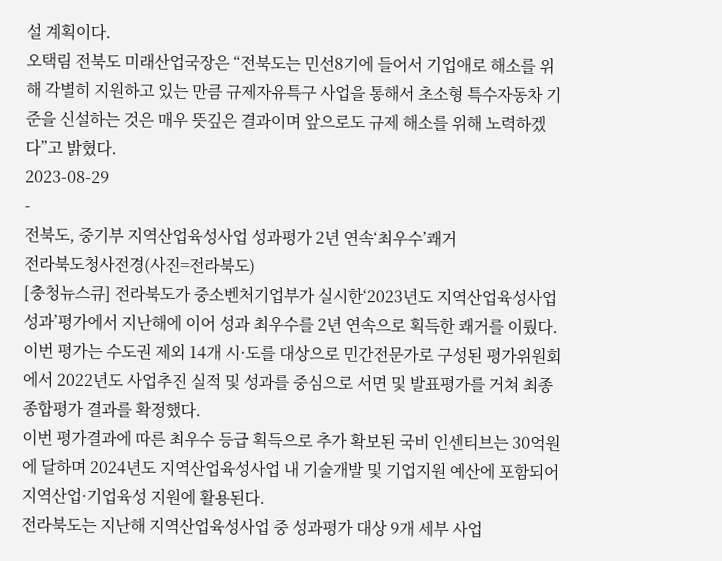설 계획이다.
오택림 전북도 미래산업국장은 “전북도는 민선8기에 들어서 기업애로 해소를 위해 각별히 지원하고 있는 만큼 규제자유특구 사업을 통해서 초소형 특수자동차 기준을 신설하는 것은 매우 뜻깊은 결과이며 앞으로도 규제 해소를 위해 노력하겠다”고 밝혔다.
2023-08-29
-
전북도, 중기부 지역산업육성사업 성과평가 2년 연속‘최우수’쾌거
전라북도청사전경(사진=전라북도)
[충청뉴스큐] 전라북도가 중소벤처기업부가 실시한‘2023년도 지역산업육성사업 성과’평가에서 지난해에 이어 성과 최우수를 2년 연속으로 획득한 쾌거를 이뤘다.
이번 평가는 수도권 제외 14개 시·도를 대상으로 민간전문가로 구성된 평가위원회에서 2022년도 사업추진 실적 및 성과를 중심으로 서면 및 발표평가를 거쳐 최종 종합평가 결과를 확정했다.
이번 평가결과에 따른 최우수 등급 획득으로 추가 확보된 국비 인센티브는 30억원에 달하며 2024년도 지역산업육성사업 내 기술개발 및 기업지원 예산에 포함되어 지역산업·기업육성 지원에 활용된다.
전라북도는 지난해 지역산업육성사업 중 성과평가 대상 9개 세부 사업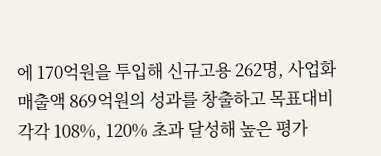에 170억원을 투입해 신규고용 262명, 사업화 매출액 869억원의 성과를 창출하고 목표대비 각각 108%, 120% 초과 달성해 높은 평가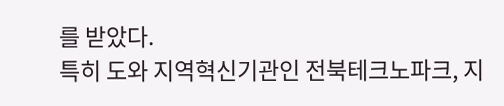를 받았다.
특히 도와 지역혁신기관인 전북테크노파크, 지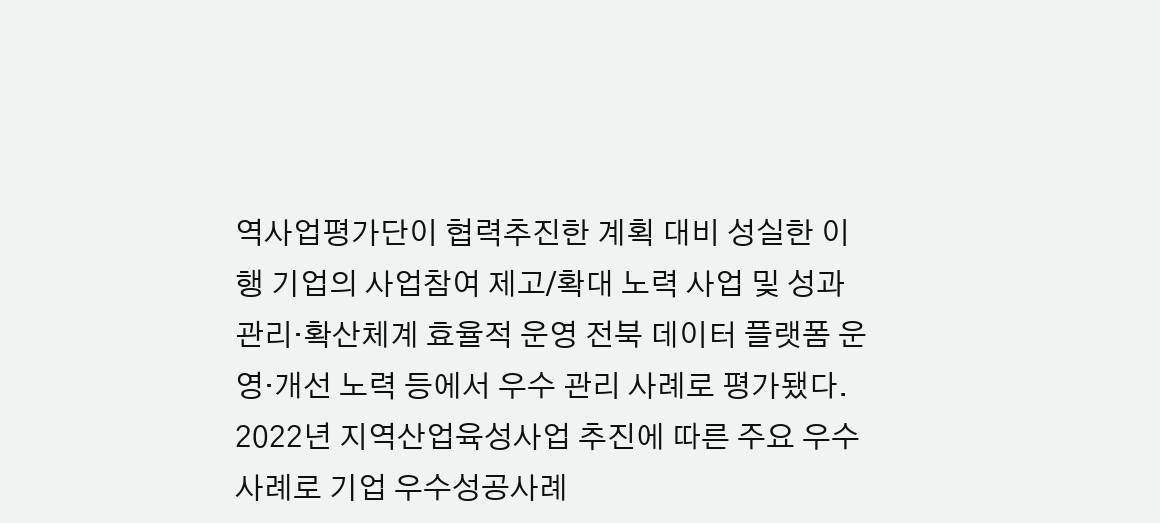역사업평가단이 협력추진한 계획 대비 성실한 이행 기업의 사업참여 제고/확대 노력 사업 및 성과관리·확산체계 효율적 운영 전북 데이터 플랫폼 운영·개선 노력 등에서 우수 관리 사례로 평가됐다.
2022년 지역산업육성사업 추진에 따른 주요 우수사례로 기업 우수성공사례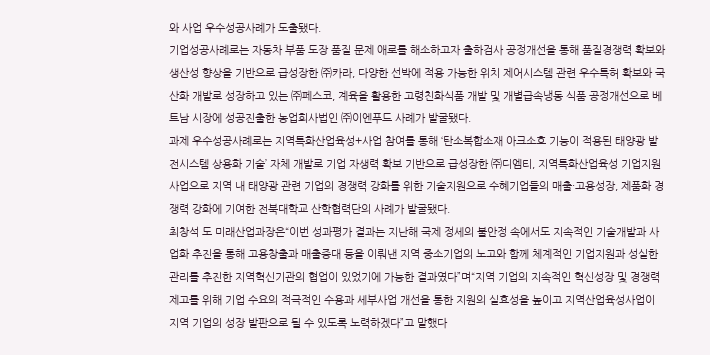와 사업 우수성공사례가 도출됐다.
기업성공사례로는 자동차 부품 도장 품질 문제 애로를 해소하고자 출하검사 공정개선을 통해 품질경쟁력 확보와 생산성 향상을 기반으로 급성장한 ㈜카라, 다양한 선박에 적용 가능한 위치 제어시스템 관련 우수특허 확보와 국산화 개발로 성장하고 있는 ㈜페스코, 계육을 활용한 고령친화식품 개발 및 개별급속냉동 식품 공정개선으로 베트남 시장에 성공진출한 농업회사법인 ㈜이엔푸드 사례가 발굴됐다.
과제 우수성공사례로는 지역특화산업육성+사업 참여를 통해 ‘탄소복합소재 아크소호 기능이 적용된 태양광 발전시스템 상용화 기술’ 자체 개발로 기업 자생력 확보 기반으로 급성장한 ㈜디엠티, 지역특화산업육성 기업지원사업으로 지역 내 태양광 관련 기업의 경쟁력 강화를 위한 기술지원으로 수혜기업들의 매출·고용성장, 제품화 경쟁력 강화에 기여한 전북대학교 산학협력단의 사례가 발굴됐다.
최창석 도 미래산업과장은“이번 성과평가 결과는 지난해 국제 정세의 불안정 속에서도 지속적인 기술개발과 사업화 추진을 통해 고용창출과 매출증대 등을 이뤄낸 지역 중소기업의 노고와 함께 체계적인 기업지원과 성실한 관리를 추진한 지역혁신기관의 협업이 있었기에 가능한 결과였다”며“지역 기업의 지속적인 혁신성장 및 경쟁력 제고를 위해 기업 수요의 적극적인 수용과 세부사업 개선을 통한 지원의 실효성을 높이고 지역산업육성사업이 지역 기업의 성장 발판으로 될 수 있도록 노력하겠다”고 말했다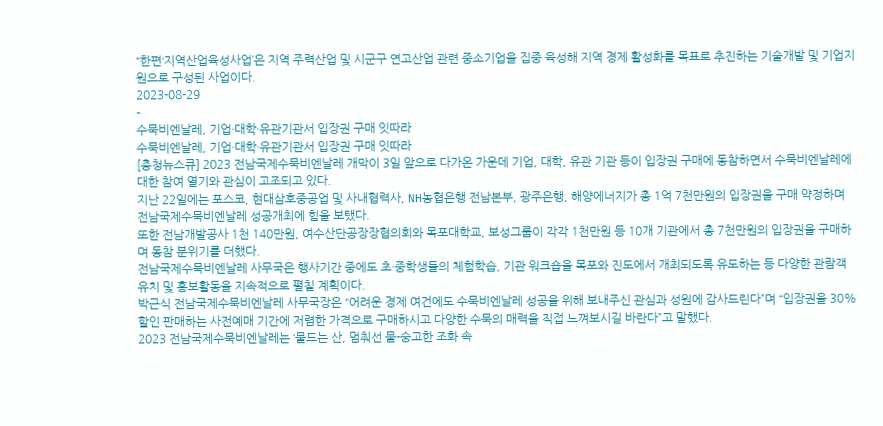“한편‘지역산업육성사업’은 지역 주력산업 및 시군구 연고산업 관련 중소기업을 집중 육성해 지역 경제 활성화를 목표로 추진하는 기술개발 및 기업지원으로 구성된 사업이다.
2023-08-29
-
수묵비엔날레, 기업·대학·유관기관서 입장권 구매 잇따라
수묵비엔날레, 기업·대학·유관기관서 입장권 구매 잇따라
[충청뉴스큐] 2023 전남국제수묵비엔날레 개막이 3일 앞으로 다가온 가운데 기업, 대학, 유관 기관 등이 입장권 구매에 동참하면서 수묵비엔날레에 대한 참여 열기와 관심이 고조되고 있다.
지난 22일에는 포스코, 현대삼호중공업 및 사내협력사, NH농협은행 전남본부, 광주은행, 해양에너지가 총 1억 7천만원의 입장권을 구매 약정하며 전남국제수묵비엔날레 성공개최에 힘을 보탰다.
또한 전남개발공사 1천 140만원, 여수산단공장장협의회와 목포대학교, 보성그룹이 각각 1천만원 등 10개 기관에서 총 7천만원의 입장권을 구매하며 동참 분위기를 더했다.
전남국제수묵비엔날레 사무국은 행사기간 중에도 초·중학생들의 체험학습, 기관 워크숍을 목포와 진도에서 개최되도록 유도하는 등 다양한 관람객 유치 및 홍보활동을 지속적으로 펼칠 계획이다.
박근식 전남국제수묵비엔날레 사무국장은 “어려운 경제 여건에도 수묵비엔날레 성공을 위해 보내주신 관심과 성원에 감사드린다”며 “입장권을 30% 할인 판매하는 사전예매 기간에 저렴한 가격으로 구매하시고 다양한 수묵의 매력을 직접 느껴보시길 바란다”고 말했다.
2023 전남국제수묵비엔날레는 ‘물드는 산, 멈춰선 물-숭고한 조화 속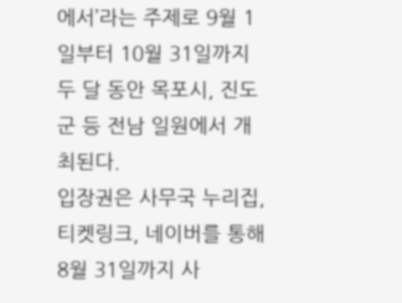에서’라는 주제로 9월 1일부터 10월 31일까지 두 달 동안 목포시, 진도군 등 전남 일원에서 개최된다.
입장권은 사무국 누리집, 티켓링크, 네이버를 통해 8월 31일까지 사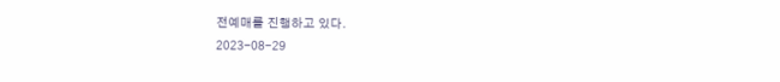전예매를 진행하고 있다.
2023-08-29